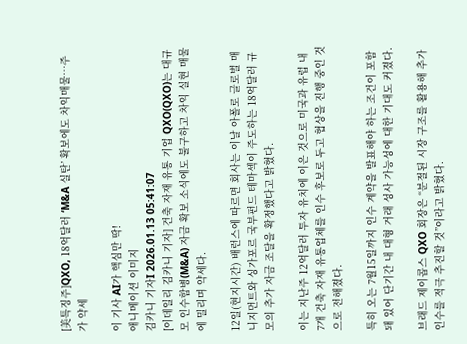[美특징주]QXO, 18억달러 ‘M&A 실탄’ 확보에도 차익매물…주가 약세

이 기사 AI가 핵심만 딱!
애니메이션 이미지
김카니 기자I 2026.01.13 05:41:07
[이데일리 김카니 기자] 건축 자재 유통 기업 QXO(QXO)는 대규모 인수합병(M&A) 자금 확보 소식에도 불구하고 차익 실현 매물에 밀리며 약세다.

12일(현지시간) 배런스에 따르면 회사는 이날 아폴로 글로벌 매니지먼트와 싱가포르 국부펀드 테마섹이 주도하는 18억달러 규모의 추가 자금 조달을 확정했다고 밝혔다.

이는 지난주 12억달러 투자 유치에 이은 것으로 미국과 유럽 내 7개 건축 자재 유통업체를 인수 후보로 두고 협상을 진행 중인 것으로 전해졌다.

특히 오는 7월15일까지 인수 계약을 발표해야 하는 조건이 포함돼 있어 단기간 내 대형 거래 성사 가능성에 대한 기대도 커졌다.

브래드 제이콥스 QXO 회장은 “분절된 시장 구조를 활용해 추가 인수를 적극 추진할 것”이라고 밝혔다.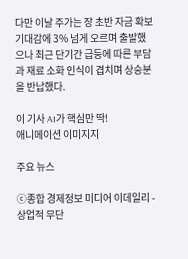다만 이날 주가는 장 초반 자금 확보 기대감에 3% 넘게 오르며 출발했으나 최근 단기간 급등에 따른 부담과 재료 소화 인식이 겹치며 상승분을 반납했다.

이 기사 AI가 핵심만 딱!
애니메이션 이미지지

주요 뉴스

ⓒ종합 경제정보 미디어 이데일리 - 상업적 무단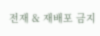전재 & 재배포 금지